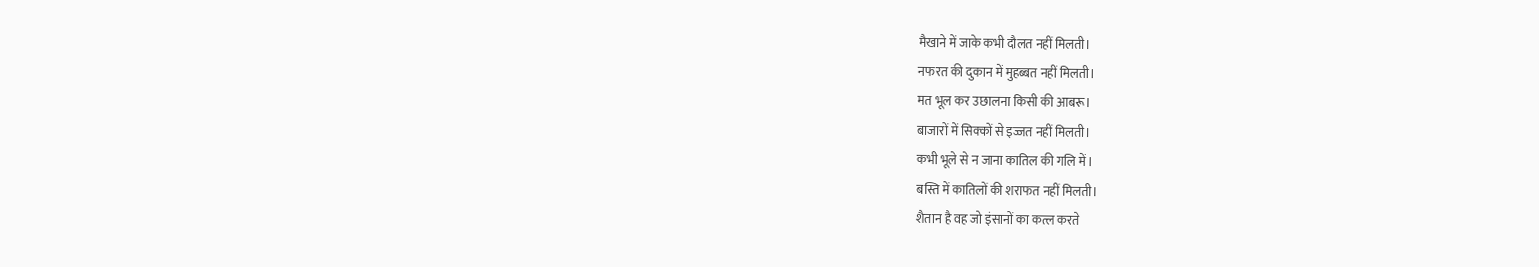मैखाने में जाके कभी दौलत नहीं मिलती।
नफरत की दुकान में मुहब्बत नहीं मिलती।
मत भूल कर उछालना किसी की आबरू।
बाजारों में सिक्कों से इज्जत नहीं मिलती।
कभी भूले से न जाना कातिल की गलि में।
बस्ति में कातिलों की शराफत नहीं मिलती।
शैतान है वह जो इंसानों का कत्ल करते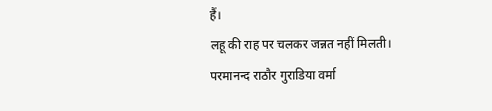हैं।
लहू की राह पर चलकर जन्नत नहीं मिलती।
परमानन्द राठौर गुराडिया वर्मा